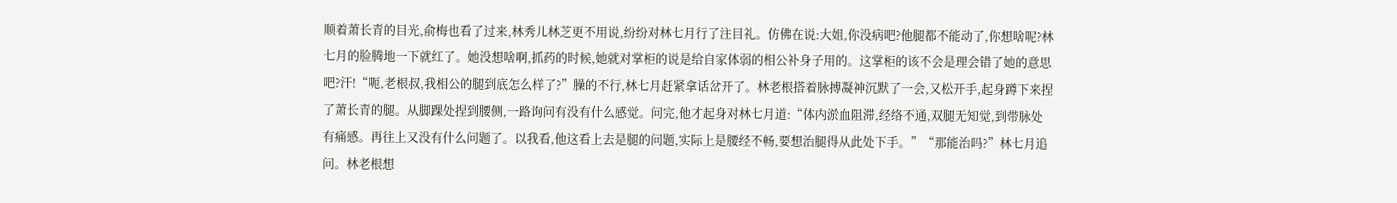顺着萧长青的目光,俞梅也看了过来,林秀儿林芝更不用说,纷纷对林七月行了注目礼。仿佛在说:大姐,你没病吧?他腿都不能动了,你想啥呢?林七月的脸腾地一下就红了。她没想啥啊,抓药的时候,她就对掌柜的说是给自家体弱的相公补身子用的。这掌柜的该不会是理会错了她的意思吧?汗!“呃,老根叔,我相公的腿到底怎么样了?”臊的不行,林七月赶紧拿话岔开了。林老根搭着脉搏凝神沉默了一会,又松开手,起身蹲下来捏了萧长青的腿。从脚踝处捏到腰侧,一路询问有没有什么感觉。问完,他才起身对林七月道:“体内淤血阻滞,经络不通,双腿无知觉,到带脉处有痛感。再往上又没有什么问题了。以我看,他这看上去是腿的问题,实际上是腰经不畅,要想治腿得从此处下手。”“那能治吗?”林七月追问。林老根想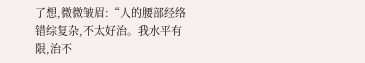了想,微微皱眉:“人的腰部经络错综复杂,不太好治。我水平有限,治不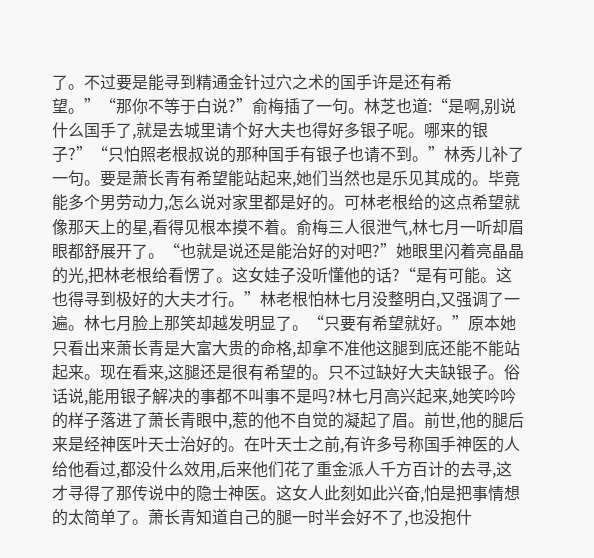了。不过要是能寻到精通金针过穴之术的国手许是还有希望。”“那你不等于白说?”俞梅插了一句。林芝也道:“是啊,别说什么国手了,就是去城里请个好大夫也得好多银子呢。哪来的银子?”“只怕照老根叔说的那种国手有银子也请不到。”林秀儿补了一句。要是萧长青有希望能站起来,她们当然也是乐见其成的。毕竟能多个男劳动力,怎么说对家里都是好的。可林老根给的这点希望就像那天上的星,看得见根本摸不着。俞梅三人很泄气,林七月一听却眉眼都舒展开了。“也就是说还是能治好的对吧?”她眼里闪着亮晶晶的光,把林老根给看愣了。这女娃子没听懂他的话?“是有可能。这也得寻到极好的大夫才行。”林老根怕林七月没整明白,又强调了一遍。林七月脸上那笑却越发明显了。“只要有希望就好。”原本她只看出来萧长青是大富大贵的命格,却拿不准他这腿到底还能不能站起来。现在看来,这腿还是很有希望的。只不过缺好大夫缺银子。俗话说,能用银子解决的事都不叫事不是吗?林七月高兴起来,她笑吟吟的样子落进了萧长青眼中,惹的他不自觉的凝起了眉。前世,他的腿后来是经神医叶天士治好的。在叶天士之前,有许多号称国手神医的人给他看过,都没什么效用,后来他们花了重金派人千方百计的去寻,这才寻得了那传说中的隐士神医。这女人此刻如此兴奋,怕是把事情想的太简单了。萧长青知道自己的腿一时半会好不了,也没抱什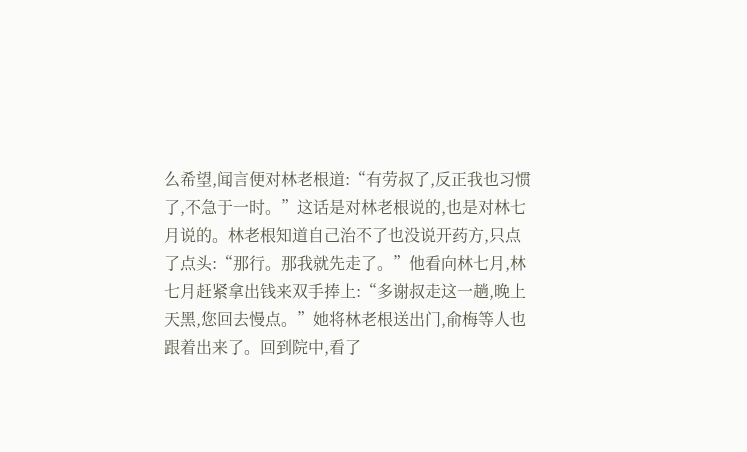么希望,闻言便对林老根道:“有劳叔了,反正我也习惯了,不急于一时。”这话是对林老根说的,也是对林七月说的。林老根知道自己治不了也没说开药方,只点了点头:“那行。那我就先走了。”他看向林七月,林七月赶紧拿出钱来双手捧上:“多谢叔走这一趟,晚上天黑,您回去慢点。”她将林老根送出门,俞梅等人也跟着出来了。回到院中,看了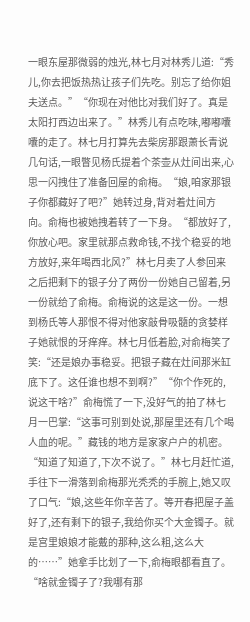一眼东屋那微弱的烛光,林七月对林秀儿道:“秀儿,你去把饭热热让孩子们先吃。别忘了给你姐夫送点。”“你现在对他比对我们好了。真是太阳打西边出来了。”林秀儿有点吃味,嘟嘟囔囔的走了。林七月打算先去柴房那跟萧长青说几句话,一眼瞥见杨氏提着个茶壶从灶间出来,心思一闪拽住了准备回屋的俞梅。“娘,咱家那银子你都藏好了吧?”她转过身,背对着灶间方向。俞梅也被她拽着转了一下身。“都放好了,你放心吧。家里就那点救命钱,不找个稳妥的地方放好,来年喝西北风?”林七月卖了人参回来之后把剩下的银子分了两份一份她自己留着,另一份就给了俞梅。俞梅说的这是这一份。一想到杨氏等人那恨不得对他家敲骨吸髓的贪婪样子她就恨的牙痒痒。林七月低着脸,对俞梅笑了笑:“还是娘办事稳妥。把银子藏在灶间那米缸底下了。这任谁也想不到啊?”“你个作死的,说这干啥?”俞梅慌了一下,没好气的拍了林七月一巴掌:“这事可别到处说,那屋里还有几个喝人血的呢。”藏钱的地方是家家户户的机密。“知道了知道了,下次不说了。”林七月赶忙道,手往下一滑落到俞梅那光秃秃的手腕上,她又叹了口气:“娘,这些年你辛苦了。等开春把屋子盖好了,还有剩下的银子,我给你买个大金镯子。就是宫里娘娘才能戴的那种,这么粗,这么大的……”她拿手比划了一下,俞梅眼都看直了。“啥就金镯子了?我哪有那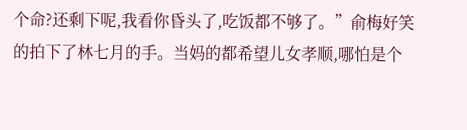个命?还剩下呢,我看你昏头了,吃饭都不够了。”俞梅好笑的拍下了林七月的手。当妈的都希望儿女孝顺,哪怕是个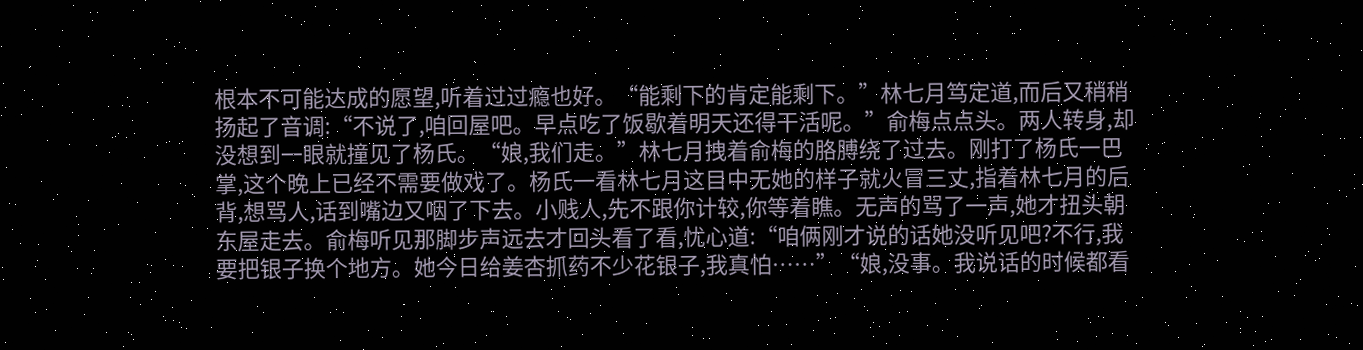根本不可能达成的愿望,听着过过瘾也好。“能剩下的肯定能剩下。”林七月笃定道,而后又稍稍扬起了音调:“不说了,咱回屋吧。早点吃了饭歇着明天还得干活呢。”俞梅点点头。两人转身,却没想到一眼就撞见了杨氏。“娘,我们走。”林七月拽着俞梅的胳膊绕了过去。刚打了杨氏一巴掌,这个晚上已经不需要做戏了。杨氏一看林七月这目中无她的样子就火冒三丈,指着林七月的后背,想骂人,话到嘴边又咽了下去。小贱人,先不跟你计较,你等着瞧。无声的骂了一声,她才扭头朝东屋走去。俞梅听见那脚步声远去才回头看了看,忧心道:“咱俩刚才说的话她没听见吧?不行,我要把银子换个地方。她今日给姜杏抓药不少花银子,我真怕……”“娘,没事。我说话的时候都看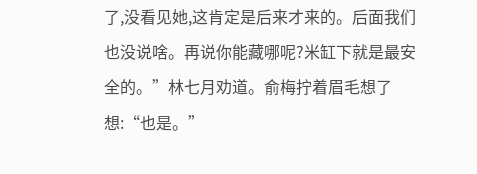了,没看见她,这肯定是后来才来的。后面我们也没说啥。再说你能藏哪呢?米缸下就是最安全的。”林七月劝道。俞梅拧着眉毛想了想:“也是。”